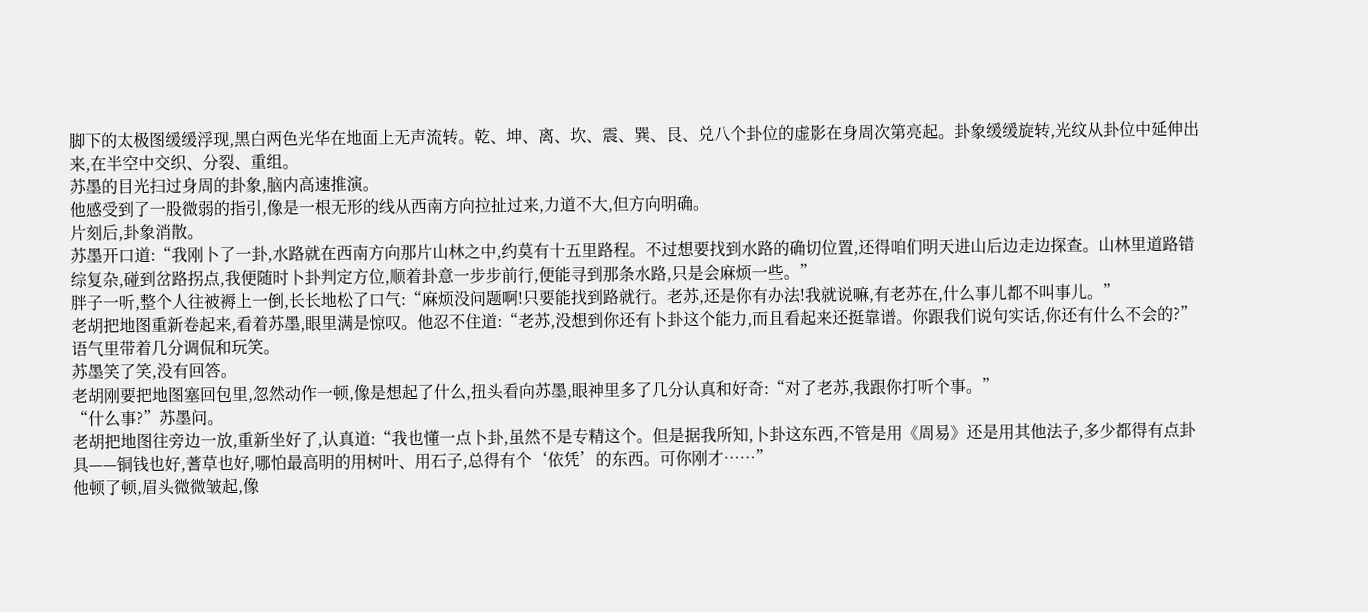脚下的太极图缓缓浮现,黑白两色光华在地面上无声流转。乾、坤、离、坎、震、巽、艮、兑八个卦位的虚影在身周次第亮起。卦象缓缓旋转,光纹从卦位中延伸出来,在半空中交织、分裂、重组。
苏墨的目光扫过身周的卦象,脑内高速推演。
他感受到了一股微弱的指引,像是一根无形的线从西南方向拉扯过来,力道不大,但方向明确。
片刻后,卦象消散。
苏墨开口道:“我刚卜了一卦,水路就在西南方向那片山林之中,约莫有十五里路程。不过想要找到水路的确切位置,还得咱们明天进山后边走边探查。山林里道路错综复杂,碰到岔路拐点,我便随时卜卦判定方位,顺着卦意一步步前行,便能寻到那条水路,只是会麻烦一些。”
胖子一听,整个人往被褥上一倒,长长地松了口气:“麻烦没问题啊!只要能找到路就行。老苏,还是你有办法!我就说嘛,有老苏在,什么事儿都不叫事儿。”
老胡把地图重新卷起来,看着苏墨,眼里满是惊叹。他忍不住道:“老苏,没想到你还有卜卦这个能力,而且看起来还挺靠谱。你跟我们说句实话,你还有什么不会的?”
语气里带着几分调侃和玩笑。
苏墨笑了笑,没有回答。
老胡刚要把地图塞回包里,忽然动作一顿,像是想起了什么,扭头看向苏墨,眼神里多了几分认真和好奇:“对了老苏,我跟你打听个事。”
“什么事?”苏墨问。
老胡把地图往旁边一放,重新坐好了,认真道:“我也懂一点卜卦,虽然不是专精这个。但是据我所知,卜卦这东西,不管是用《周易》还是用其他法子,多少都得有点卦具——铜钱也好,蓍草也好,哪怕最高明的用树叶、用石子,总得有个‘依凭’的东西。可你刚才……”
他顿了顿,眉头微微皱起,像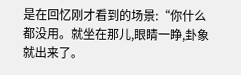是在回忆刚才看到的场景:“你什么都没用。就坐在那儿,眼睛一睁,卦象就出来了。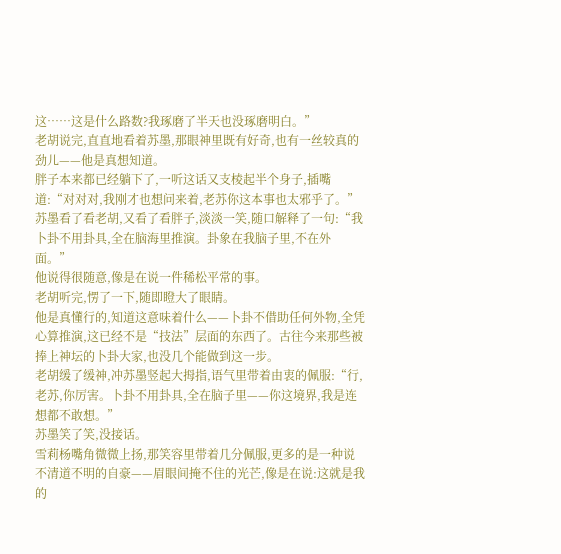这……这是什么路数?我琢磨了半天也没琢磨明白。”
老胡说完,直直地看着苏墨,那眼神里既有好奇,也有一丝较真的劲儿——他是真想知道。
胖子本来都已经躺下了,一听这话又支棱起半个身子,插嘴道:“对对对,我刚才也想问来着,老苏你这本事也太邪乎了。”
苏墨看了看老胡,又看了看胖子,淡淡一笑,随口解释了一句:“我卜卦不用卦具,全在脑海里推演。卦象在我脑子里,不在外面。”
他说得很随意,像是在说一件稀松平常的事。
老胡听完,愣了一下,随即瞪大了眼睛。
他是真懂行的,知道这意味着什么——卜卦不借助任何外物,全凭心算推演,这已经不是“技法”层面的东西了。古往今来那些被捧上神坛的卜卦大家,也没几个能做到这一步。
老胡缓了缓神,冲苏墨竖起大拇指,语气里带着由衷的佩服:“行,老苏,你厉害。卜卦不用卦具,全在脑子里——你这境界,我是连想都不敢想。”
苏墨笑了笑,没接话。
雪莉杨嘴角微微上扬,那笑容里带着几分佩服,更多的是一种说不清道不明的自豪——眉眼间掩不住的光芒,像是在说:这就是我的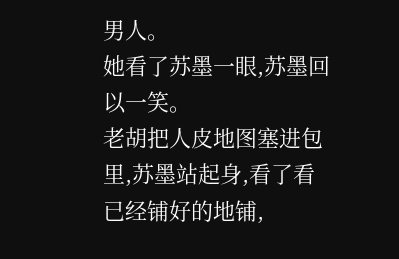男人。
她看了苏墨一眼,苏墨回以一笑。
老胡把人皮地图塞进包里,苏墨站起身,看了看已经铺好的地铺,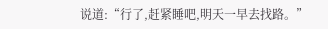说道:“行了,赶紧睡吧,明天一早去找路。”